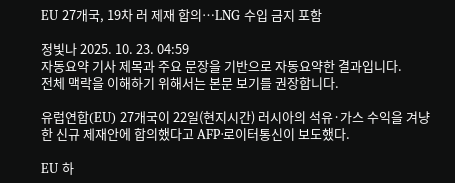EU 27개국, 19차 러 제재 합의…LNG 수입 금지 포함

정빛나 2025. 10. 23. 04:59
자동요약 기사 제목과 주요 문장을 기반으로 자동요약한 결과입니다.
전체 맥락을 이해하기 위해서는 본문 보기를 권장합니다.

유럽연합(EU) 27개국이 22일(현지시간) 러시아의 석유·가스 수익을 겨냥한 신규 제재안에 합의했다고 AFP·로이터통신이 보도했다.

EU 하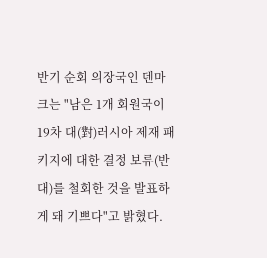반기 순회 의장국인 덴마크는 "남은 1개 회원국이 19차 대(對)러시아 제재 패키지에 대한 결정 보류(반대)를 철회한 것을 발표하게 돼 기쁘다"고 밝혔다.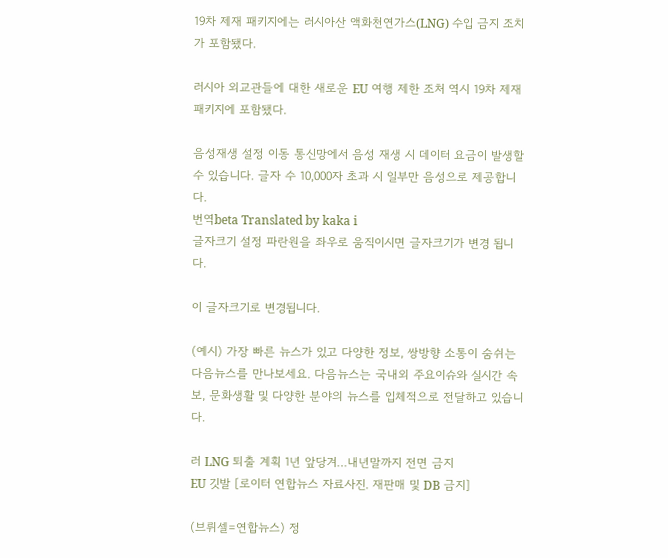19차 제재 패키지에는 러시아산 액화천연가스(LNG) 수입 금지 조치가 포함됐다.

러시아 외교관들에 대한 새로운 EU 여행 제한 조처 역시 19차 제재 패키지에 포함됐다.

음성재생 설정 이동 통신망에서 음성 재생 시 데이터 요금이 발생할 수 있습니다. 글자 수 10,000자 초과 시 일부만 음성으로 제공합니다.
번역beta Translated by kaka i
글자크기 설정 파란원을 좌우로 움직이시면 글자크기가 변경 됩니다.

이 글자크기로 변경됩니다.

(예시) 가장 빠른 뉴스가 있고 다양한 정보, 쌍방향 소통이 숨쉬는 다음뉴스를 만나보세요. 다음뉴스는 국내외 주요이슈와 실시간 속보, 문화생활 및 다양한 분야의 뉴스를 입체적으로 전달하고 있습니다.

러 LNG 퇴출 계획 1년 앞당겨…내년말까지 전면 금지
EU 깃발 [로이터 연합뉴스 자료사진. 재판매 및 DB 금지]

(브뤼셀=연합뉴스) 정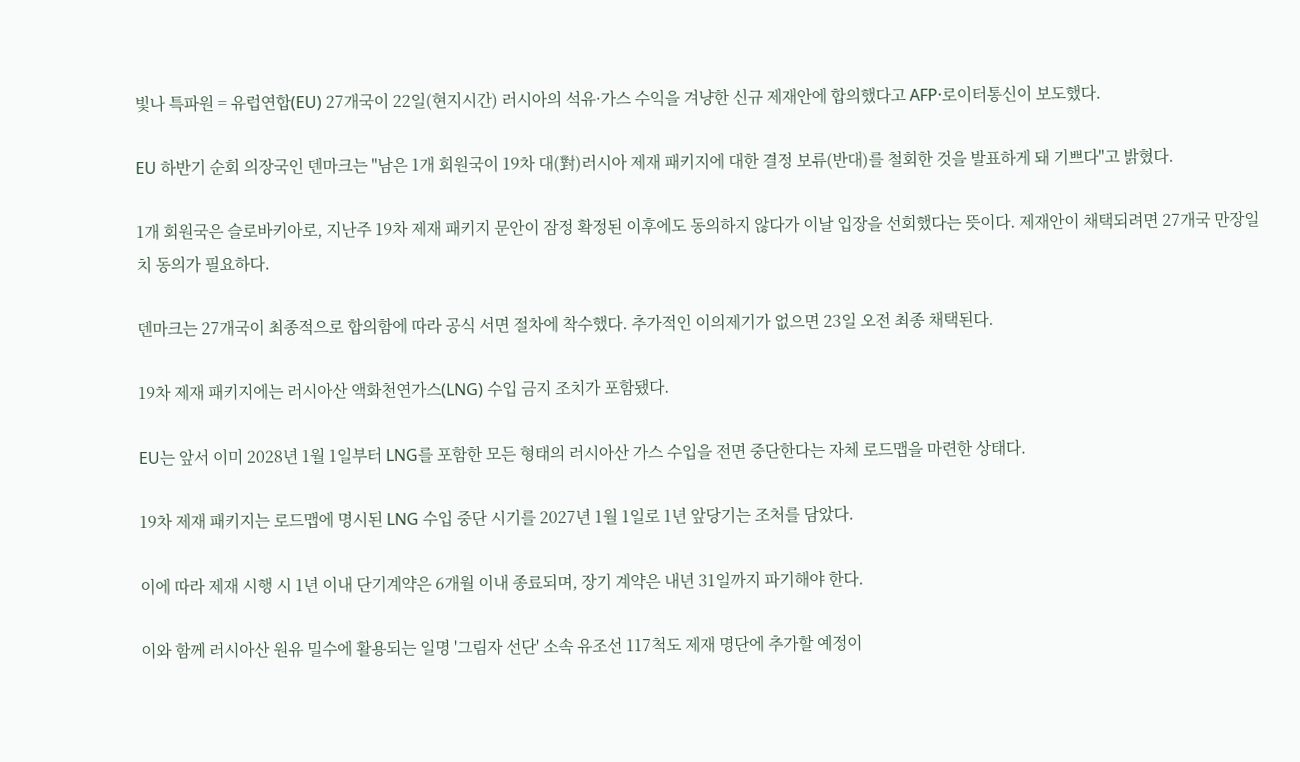빛나 특파원 = 유럽연합(EU) 27개국이 22일(현지시간) 러시아의 석유·가스 수익을 겨냥한 신규 제재안에 합의했다고 AFP·로이터통신이 보도했다.

EU 하반기 순회 의장국인 덴마크는 "남은 1개 회원국이 19차 대(對)러시아 제재 패키지에 대한 결정 보류(반대)를 철회한 것을 발표하게 돼 기쁘다"고 밝혔다.

1개 회원국은 슬로바키아로, 지난주 19차 제재 패키지 문안이 잠정 확정된 이후에도 동의하지 않다가 이날 입장을 선회했다는 뜻이다. 제재안이 채택되려면 27개국 만장일치 동의가 필요하다.

덴마크는 27개국이 최종적으로 합의함에 따라 공식 서면 절차에 착수했다. 추가적인 이의제기가 없으면 23일 오전 최종 채택된다.

19차 제재 패키지에는 러시아산 액화천연가스(LNG) 수입 금지 조치가 포함됐다.

EU는 앞서 이미 2028년 1월 1일부터 LNG를 포함한 모든 형태의 러시아산 가스 수입을 전면 중단한다는 자체 로드맵을 마련한 상태다.

19차 제재 패키지는 로드맵에 명시된 LNG 수입 중단 시기를 2027년 1월 1일로 1년 앞당기는 조처를 담았다.

이에 따라 제재 시행 시 1년 이내 단기계약은 6개월 이내 종료되며, 장기 계약은 내년 31일까지 파기해야 한다.

이와 함께 러시아산 원유 밀수에 활용되는 일명 '그림자 선단' 소속 유조선 117척도 제재 명단에 추가할 예정이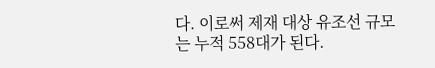다. 이로써 제재 대상 유조선 규모는 누적 558대가 된다.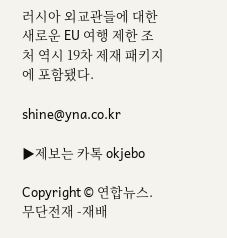러시아 외교관들에 대한 새로운 EU 여행 제한 조처 역시 19차 제재 패키지에 포함됐다.

shine@yna.co.kr

▶제보는 카톡 okjebo

Copyright © 연합뉴스. 무단전재 -재배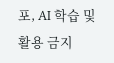포, AI 학습 및 활용 금지